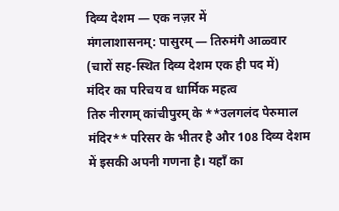दिव्य देशम — एक नज़र में
मंगलाशासनम्: पासुरम् — तिरुमंगै आळ्वार (चारों सह-स्थित दिव्य देशम एक ही पद में)
मंदिर का परिचय व धार्मिक महत्व
तिरु नीरगम् कांचीपुरम् के **उलगलंद पेरुमाल मंदिर** परिसर के भीतर है और 108 दिव्य देशम में इसकी अपनी गणना है। यहाँ का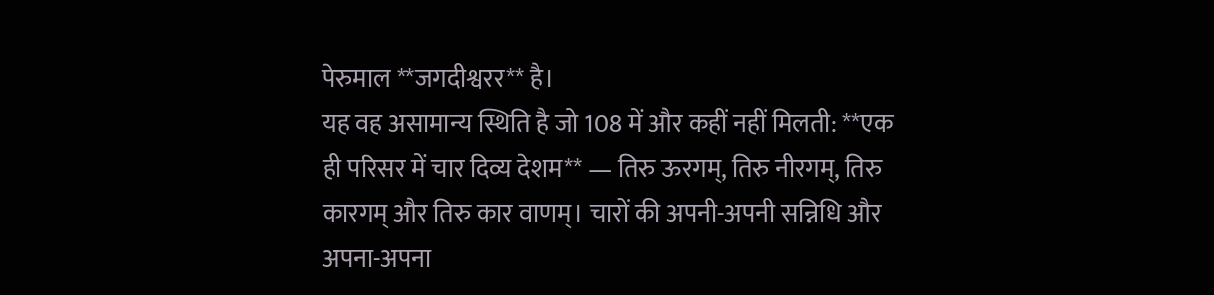पेरुमाल **जगदीश्वरर** है।
यह वह असामान्य स्थिति है जो 108 में और कहीं नहीं मिलती: **एक ही परिसर में चार दिव्य देशम** — तिरु ऊरगम्, तिरु नीरगम्, तिरु कारगम् और तिरु कार वाणम्। चारों की अपनी-अपनी सन्निधि और अपना-अपना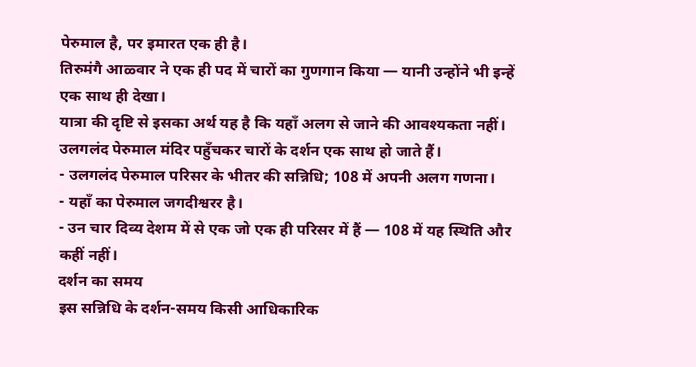पेरुमाल है, पर इमारत एक ही है।
तिरुमंगै आळ्वार ने एक ही पद में चारों का गुणगान किया — यानी उन्होंने भी इन्हें एक साथ ही देखा।
यात्रा की दृष्टि से इसका अर्थ यह है कि यहाँ अलग से जाने की आवश्यकता नहीं। उलगलंद पेरुमाल मंदिर पहुँचकर चारों के दर्शन एक साथ हो जाते हैं।
- उलगलंद पेरुमाल परिसर के भीतर की सन्निधि; 108 में अपनी अलग गणना।
- यहाँ का पेरुमाल जगदीश्वरर है।
- उन चार दिव्य देशम में से एक जो एक ही परिसर में हैं — 108 में यह स्थिति और कहीं नहीं।
दर्शन का समय
इस सन्निधि के दर्शन-समय किसी आधिकारिक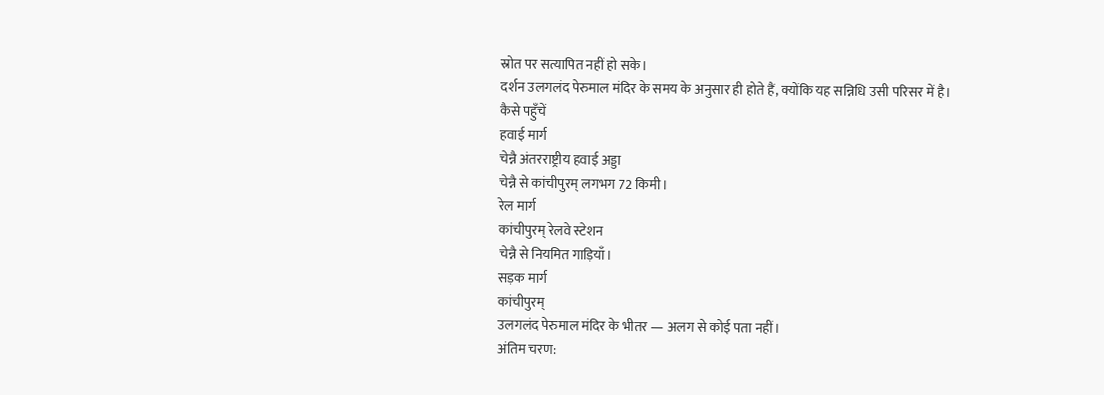स्रोत पर सत्यापित नहीं हो सके।
दर्शन उलगलंद पेरुमाल मंदिर के समय के अनुसार ही होते हैं, क्योंकि यह सन्निधि उसी परिसर में है।
कैसे पहुँचें
हवाई मार्ग
चेन्नै अंतरराष्ट्रीय हवाई अड्डा
चेन्नै से कांचीपुरम् लगभग 72 किमी।
रेल मार्ग
कांचीपुरम् रेलवे स्टेशन
चेन्नै से नियमित गाड़ियाँ।
सड़क मार्ग
कांचीपुरम्
उलगलंद पेरुमाल मंदिर के भीतर — अलग से कोई पता नहीं।
अंतिम चरण: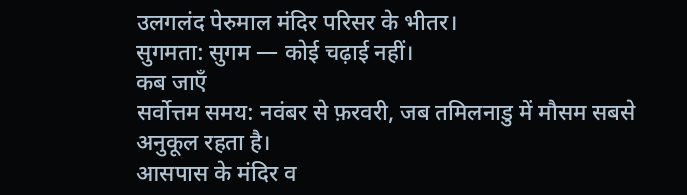उलगलंद पेरुमाल मंदिर परिसर के भीतर।
सुगमता: सुगम — कोई चढ़ाई नहीं।
कब जाएँ
सर्वोत्तम समय: नवंबर से फ़रवरी, जब तमिलनाडु में मौसम सबसे अनुकूल रहता है।
आसपास के मंदिर व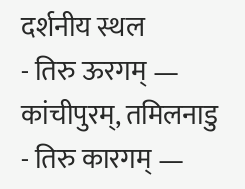दर्शनीय स्थल
- तिरु ऊरगम् — कांचीपुरम्, तमिलनाडु
- तिरु कारगम् —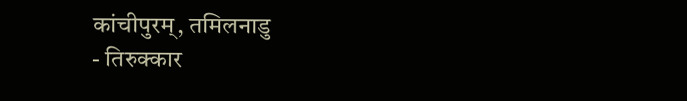कांचीपुरम्, तमिलनाडु
- तिरुक्कार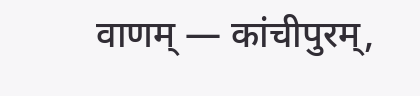वाणम् — कांचीपुरम्,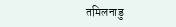तमिलनाडु